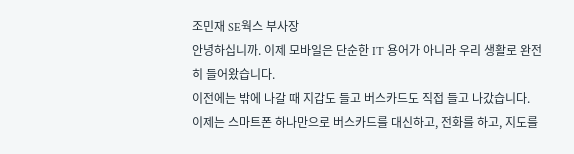조민재 SE웍스 부사장
안녕하십니까. 이제 모바일은 단순한 IT 용어가 아니라 우리 생활로 완전히 들어왔습니다.
이전에는 밖에 나갈 때 지갑도 들고 버스카드도 직접 들고 나갔습니다. 이제는 스마트폰 하나만으로 버스카드를 대신하고, 전화를 하고, 지도를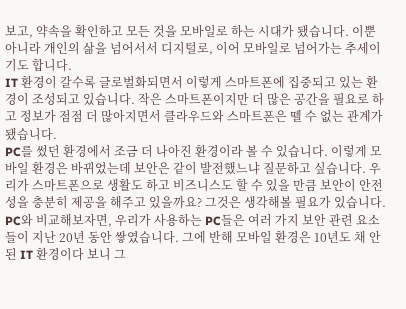보고, 약속을 확인하고 모든 것을 모바일로 하는 시대가 됐습니다. 이뿐 아니라 개인의 삶을 넘어서서 디지털로, 이어 모바일로 넘어가는 추세이기도 합니다.
IT 환경이 갈수록 글로벌화되면서 이렇게 스마트폰에 집중되고 있는 환경이 조성되고 있습니다. 작은 스마트폰이지만 더 많은 공간을 필요로 하고 정보가 점점 더 많아지면서 클라우드와 스마트폰은 뗄 수 없는 관계가 됐습니다.
PC를 썼던 환경에서 조금 더 나아진 환경이라 볼 수 있습니다. 이렇게 모바일 환경은 바뀌었는데 보안은 같이 발전했느냐 질문하고 싶습니다. 우리가 스마트폰으로 생활도 하고 비즈니스도 할 수 있을 만큼 보안이 안전성을 충분히 제공을 해주고 있을까요? 그것은 생각해볼 필요가 있습니다.
PC와 비교해보자면, 우리가 사용하는 PC들은 여러 가지 보안 관련 요소들이 지난 20년 동안 쌓였습니다. 그에 반해 모바일 환경은 10년도 채 안 된 IT 환경이다 보니 그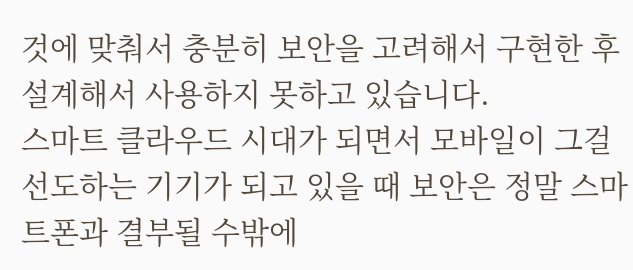것에 맞춰서 충분히 보안을 고려해서 구현한 후 설계해서 사용하지 못하고 있습니다.
스마트 클라우드 시대가 되면서 모바일이 그걸 선도하는 기기가 되고 있을 때 보안은 정말 스마트폰과 결부될 수밖에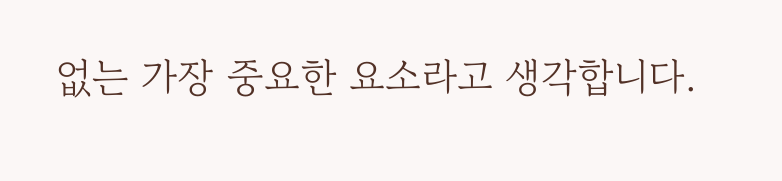없는 가장 중요한 요소라고 생각합니다.